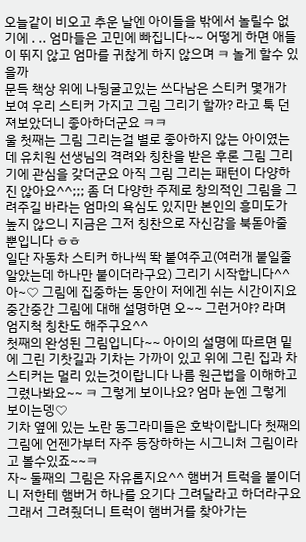오늘같이 비오고 추운 날엔 아이들을 밖에서 놀릴수 없기에 . .. 엄마들은 고민에 빠집니다~~ 어떻게 하면 애들이 뛰지 않고 엄마를 귀찮게 하지 않으며 ㅋ 놀게 할수 있을까
문득 책상 위에 나뒹굴고있는 쓰다남은 스티커 몇개가 보여 우리 스티커 가지고 그림 그리기 할까? 라고 툭 던져보았더니 좋아하더군요 ㅋㅋ
울 첫째는 그림 그리는걸 별로 좋아하지 않는 아이였는데 유치원 선생님의 격려와 칭찬을 받은 후론 그림 그리기에 관심을 갖더군요 아직 그림 그리는 패턴이 다양하진 않아요^^;;; 좀 더 다양한 주제로 창의적인 그림을 그려주길 바라는 엄마의 욕심도 있지만 본인의 흥미도가 높지 않으니 지금은 그저 칭찬으로 자신감을 북돋아줄 뿐입니다 ㅎㅎ
일단 자동차 스티커 하나씩 똭 붙여주고(여러개 붙일줄 알았는데 하나만 붙이더라구요) 그리기 시작합니다^^
아~♡ 그림에 집중하는 동안이 저에겐 쉬는 시간이지요 중간중간 그림에 대해 설명하면 오~~ 그런거야? 라며 엄지척 칭찬도 해주구요^^
첫째의 완성된 그림입니다~~ 아이의 설명에 따르면 밑에 그린 기찻길과 기차는 가까이 있고 위에 그린 집과 차스티커는 멀리 있는것이랍니다 나름 원근법을 이해하고 그렸나봐요~~ ㅋ 그렇게 보이나요? 엄마 눈엔 그렇게 보이는뎅♡
기차 옆에 있는 노란 동그라미들은 호박이랍니다 첫째의 그림에 언젠가부터 자주 등장하하는 시그니처 그림이라고 볼수있죠~~ㅋ
자~ 둘째의 그림은 자유롭지요^^ 햄버거 트럭을 붙이더니 저한테 햄버거 하나를 요기다 그려달라고 하더라구요 그래서 그려줬더니 트럭이 햄버거를 찾아가는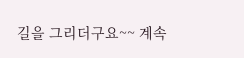길을 그리더구요~~ 계속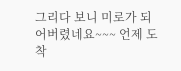그리다 보니 미로가 되어버렸네요~~~ 언제 도착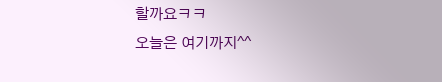할까요ㅋㅋ
오늘은 여기까지^^